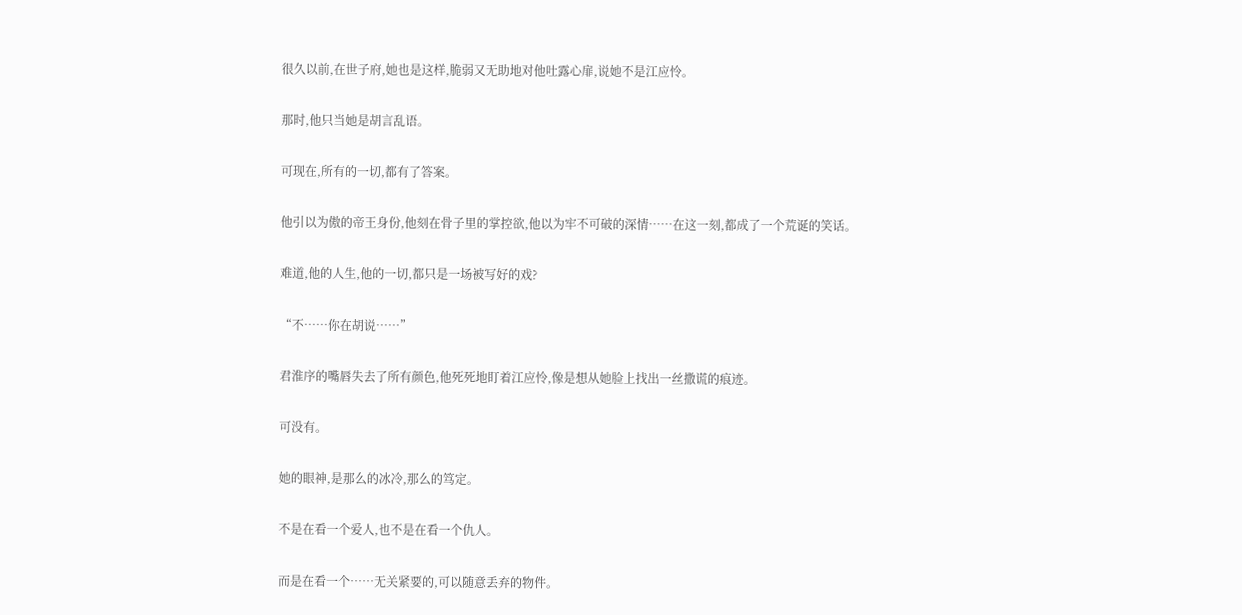很久以前,在世子府,她也是这样,脆弱又无助地对他吐露心扉,说她不是江应怜。

那时,他只当她是胡言乱语。

可现在,所有的一切,都有了答案。

他引以为傲的帝王身份,他刻在骨子里的掌控欲,他以为牢不可破的深情……在这一刻,都成了一个荒诞的笑话。

难道,他的人生,他的一切,都只是一场被写好的戏?

“不……你在胡说……”

君淮序的嘴唇失去了所有颜色,他死死地盯着江应怜,像是想从她脸上找出一丝撒谎的痕迹。

可没有。

她的眼神,是那么的冰冷,那么的笃定。

不是在看一个爱人,也不是在看一个仇人。

而是在看一个……无关紧要的,可以随意丢弃的物件。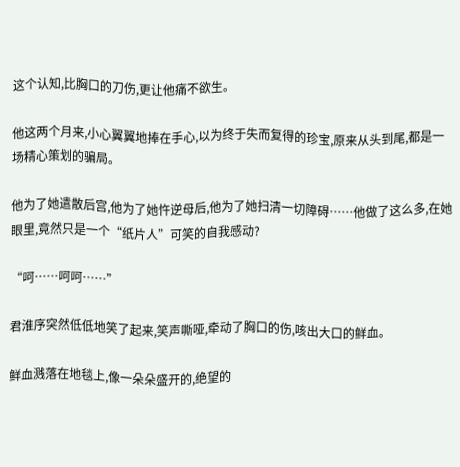这个认知,比胸口的刀伤,更让他痛不欲生。

他这两个月来,小心翼翼地捧在手心,以为终于失而复得的珍宝,原来从头到尾,都是一场精心策划的骗局。

他为了她遣散后宫,他为了她忤逆母后,他为了她扫清一切障碍……他做了这么多,在她眼里,竟然只是一个“纸片人”可笑的自我感动?

“呵……呵呵……”

君淮序突然低低地笑了起来,笑声嘶哑,牵动了胸口的伤,咳出大口的鲜血。

鲜血溅落在地毯上,像一朵朵盛开的,绝望的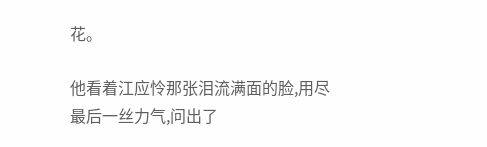花。

他看着江应怜那张泪流满面的脸,用尽最后一丝力气,问出了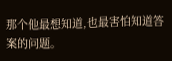那个他最想知道,也最害怕知道答案的问题。